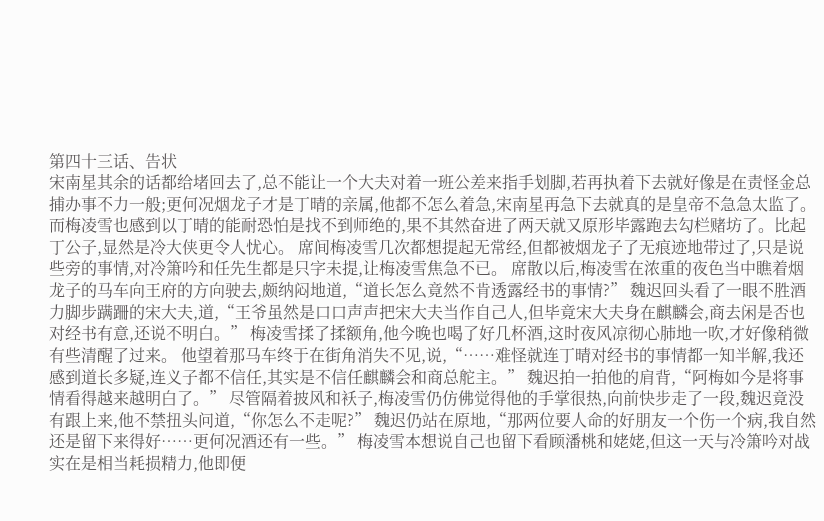第四十三话、告状
宋南星其余的话都给堵回去了,总不能让一个大夫对着一班公差来指手划脚,若再执着下去就好像是在责怪金总捕办事不力一般;更何况烟龙子才是丁晴的亲属,他都不怎么着急,宋南星再急下去就真的是皇帝不急急太监了。 而梅凌雪也感到以丁晴的能耐恐怕是找不到师绝的,果不其然奋进了两天就又原形毕露跑去勾栏赌坊了。比起丁公子,显然是冷大侠更令人忧心。 席间梅凌雪几次都想提起无常经,但都被烟龙子了无痕迹地带过了,只是说些旁的事情,对冷箫吟和任先生都是只字未提,让梅凌雪焦急不已。 席散以后,梅凌雪在浓重的夜色当中瞧着烟龙子的马车向王府的方向驶去,颇纳闷地道,“道长怎么竟然不肯透露经书的事情?” 魏迟回头看了一眼不胜酒力脚步蹒跚的宋大夫,道,“王爷虽然是口口声声把宋大夫当作自己人,但毕竟宋大夫身在麒麟会,商去闲是否也对经书有意,还说不明白。” 梅凌雪揉了揉额角,他今晚也喝了好几杯酒,这时夜风凉彻心肺地一吹,才好像稍微有些清醒了过来。 他望着那马车终于在街角消失不见,说,“……难怪就连丁晴对经书的事情都一知半解,我还感到道长多疑,连义子都不信任,其实是不信任麒麟会和商总舵主。” 魏迟拍一拍他的肩背,“阿梅如今是将事情看得越来越明白了。” 尽管隔着披风和袄子,梅凌雪仍仿佛觉得他的手掌很热,向前快步走了一段,魏迟竟没有跟上来,他不禁扭头问道,“你怎么不走呢?” 魏迟仍站在原地,“那两位要人命的好朋友一个伤一个病,我自然还是留下来得好……更何况酒还有一些。” 梅凌雪本想说自己也留下看顾潘桃和姥姥,但这一天与冷箫吟对战实在是相当耗损精力,他即便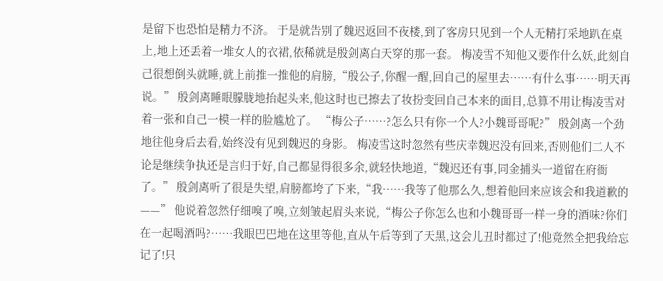是留下也恐怕是精力不济。 于是就告别了魏迟返回不夜楼,到了客房只见到一个人无精打采地趴在桌上,地上还丢着一堆女人的衣裙,依稀就是殷剑离白天穿的那一套。 梅凌雪不知他又要作什么妖,此刻自己很想倒头就睡,就上前推一推他的肩膀,“殷公子,你醒一醒,回自己的屋里去……有什么事……明天再说。” 殷剑离睡眼朦胧地抬起头来,他这时也已擦去了妆扮变回自己本来的面目,总算不用让梅凌雪对着一张和自己一模一样的脸尴尬了。 “梅公子……?怎么只有你一个人?小魏哥哥呢?” 殷剑离一个劲地往他身后去看,始终没有见到魏迟的身影。 梅凌雪这时忽然有些庆幸魏迟没有回来,否则他们二人不论是继续争执还是言归于好,自己都显得很多余,就轻快地道,“魏迟还有事,同金捕头一道留在府衙了。” 殷剑离听了很是失望,肩膀都垮了下来,“我……我等了他那么久,想着他回来应该会和我道歉的——” 他说着忽然仔细嗅了嗅,立刻皱起眉头来说,“梅公子你怎么也和小魏哥哥一样一身的酒味?你们在一起喝酒吗?……我眼巴巴地在这里等他,直从午后等到了天黑,这会儿丑时都过了!他竟然全把我给忘记了!只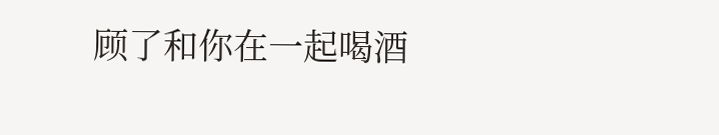顾了和你在一起喝酒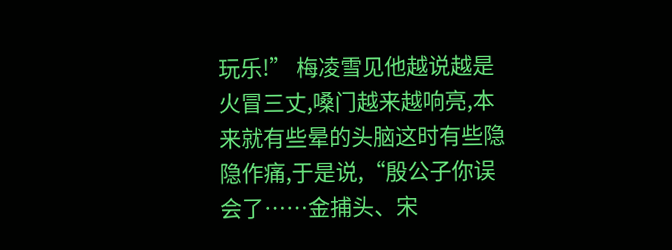玩乐!” 梅凌雪见他越说越是火冒三丈,嗓门越来越响亮,本来就有些晕的头脑这时有些隐隐作痛,于是说,“殷公子你误会了……金捕头、宋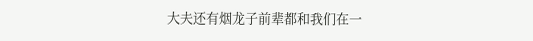大夫还有烟龙子前辈都和我们在一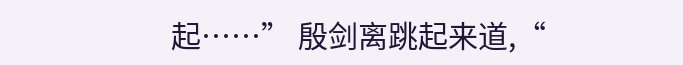起……” 殷剑离跳起来道,“